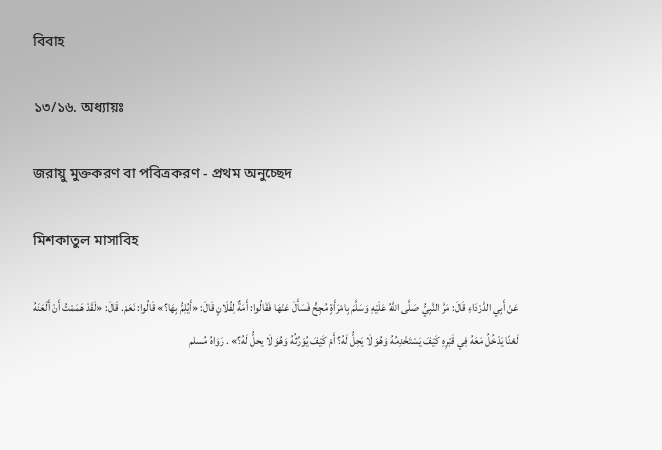বিবাহ

১৩/১৬. অধ্যায়ঃ

জরায়ু মুক্তকরণ বা পবিত্রকরণ - প্রথম অনুচ্ছেদ

মিশকাতুল মাসাবিহ

عَنْ أَبِي الدَّرْدَاءِ قَالَ: مَرَّ النَّبِيُّ صَلَّى اللَّهُ عَلَيْهِ وَسَلَّمَ بِامْرَأَةٍ مُجِحٍّ فَسَأَلَ عَنْهَا فَقَالُوا: أَمَةٌ لِفُلَانٍ قَالَ: «أَيُلِمُّ بِهَا؟» قَالُوا: نَعَمْ. قَالَ: «لَقَدْ هَمَمْتُ أَنْ أَلْعَنَهُ لَعْنًا يَدْخُلُ مَعَهُ فِي قَبْرِهِ كَيْفَ يَسْتَخْدِمُهُ وَهُوَ لَا يَحِلُّ لَهُ؟ أَمْ كَيْفَ يُوَرِّثُهُ وَهُوَ لَا يحلُّ لَهُ؟» . رَوَاهُ مُسلم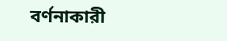বর্ণনাকারী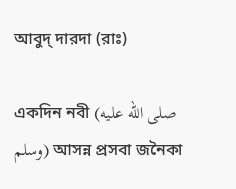আবুদ্ দারদা (রাঃ)

একদিন নবী (صلى الله عليه وسلم) আসন্ন প্রসবা জনৈকা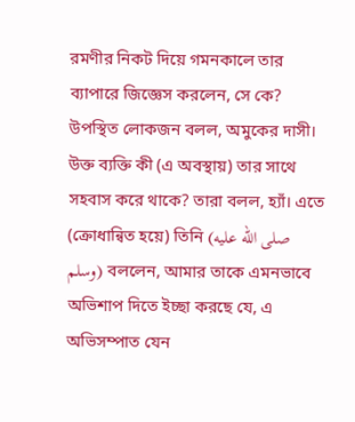রমণীর নিকট দিয়ে গমনকালে তার ব্যাপারে জিজ্ঞেস করলেন, সে কে? উপস্থিত লোকজন বলল, অমুকের দাসী। উক্ত ব্যক্তি কী (এ অবস্থায়) তার সাথে সহবাস করে থাকে? তারা বলল, হ্যাঁ। এতে (ক্রোধান্বিত হয়ে) তিনি (صلى الله عليه وسلم) বললেন, আমার তাকে এমনভাবে অভিশাপ দিতে ইচ্ছা করছে যে, এ অভিসম্পাত যেন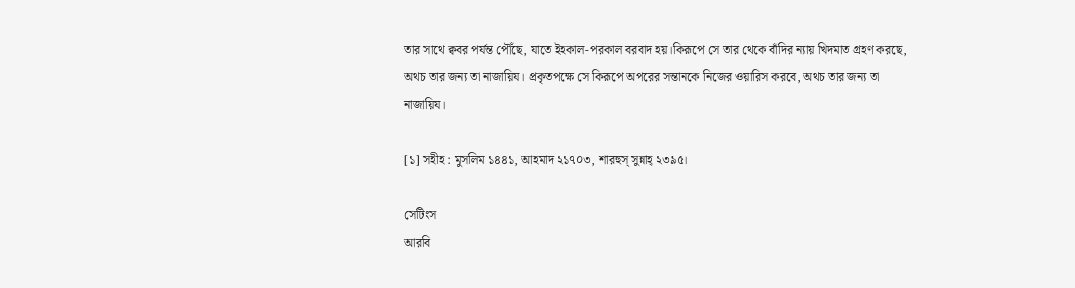তার সাথে ক্ববর পর্যন্ত পৌঁছে, যাতে ইহকাল-পরকাল বরবাদ হয়।কিরূপে সে তার থেকে বাঁদির ন্যায় খিদমাত গ্রহণ করছে, অথচ তার জন্য তা নাজায়িয। প্রকৃতপক্ষে সে কিরূপে অপরের সন্তানকে নিজের ওয়ারিস করবে, অথচ তার জন্য তা নাজায়িয।

[১] সহীহ : মুসলিম ১৪৪১, আহমাদ ২১৭০৩, শারহুস্ সুন্নাহ্ ২৩৯৫।

সেটিংস
আরবি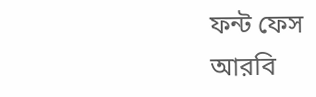ফন্ট ফেস
আরবি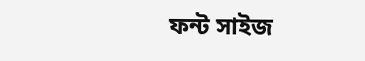ফন্ট সাইজ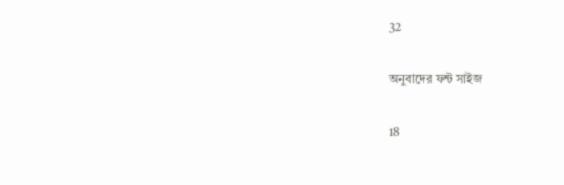32

অনুবাদের ফন্ট সাইজ

18